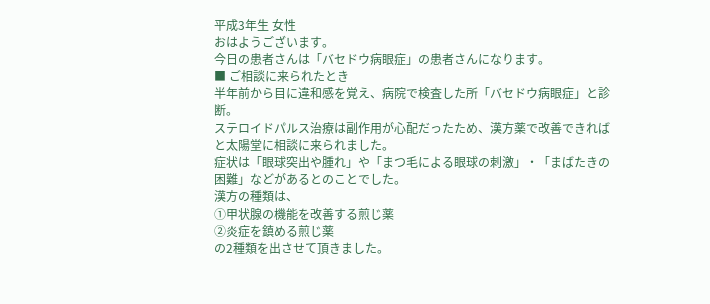平成3年生 女性
おはようございます。
今日の患者さんは「バセドウ病眼症」の患者さんになります。
■ ご相談に来られたとき
半年前から目に違和感を覚え、病院で検査した所「バセドウ病眼症」と診断。
ステロイドパルス治療は副作用が心配だったため、漢方薬で改善できればと太陽堂に相談に来られました。
症状は「眼球突出や腫れ」や「まつ毛による眼球の刺激」・「まばたきの困難」などがあるとのことでした。
漢方の種類は、
①甲状腺の機能を改善する煎じ薬
②炎症を鎮める煎じ薬
の2種類を出させて頂きました。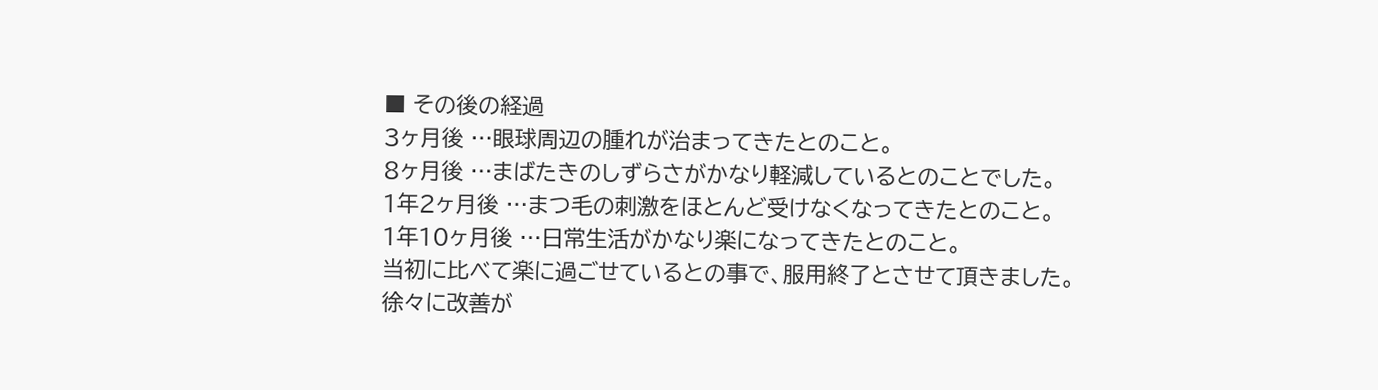■ その後の経過
3ヶ月後 …眼球周辺の腫れが治まってきたとのこと。
8ヶ月後 …まばたきのしずらさがかなり軽減しているとのことでした。
1年2ヶ月後 …まつ毛の刺激をほとんど受けなくなってきたとのこと。
1年10ヶ月後 …日常生活がかなり楽になってきたとのこと。
当初に比べて楽に過ごせているとの事で、服用終了とさせて頂きました。
徐々に改善が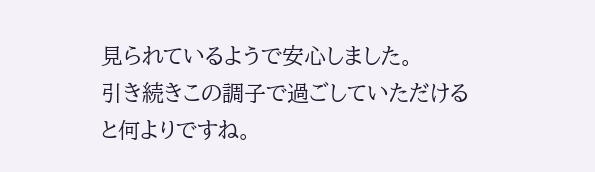見られているようで安心しました。
引き続きこの調子で過ごしていただけると何よりですね。